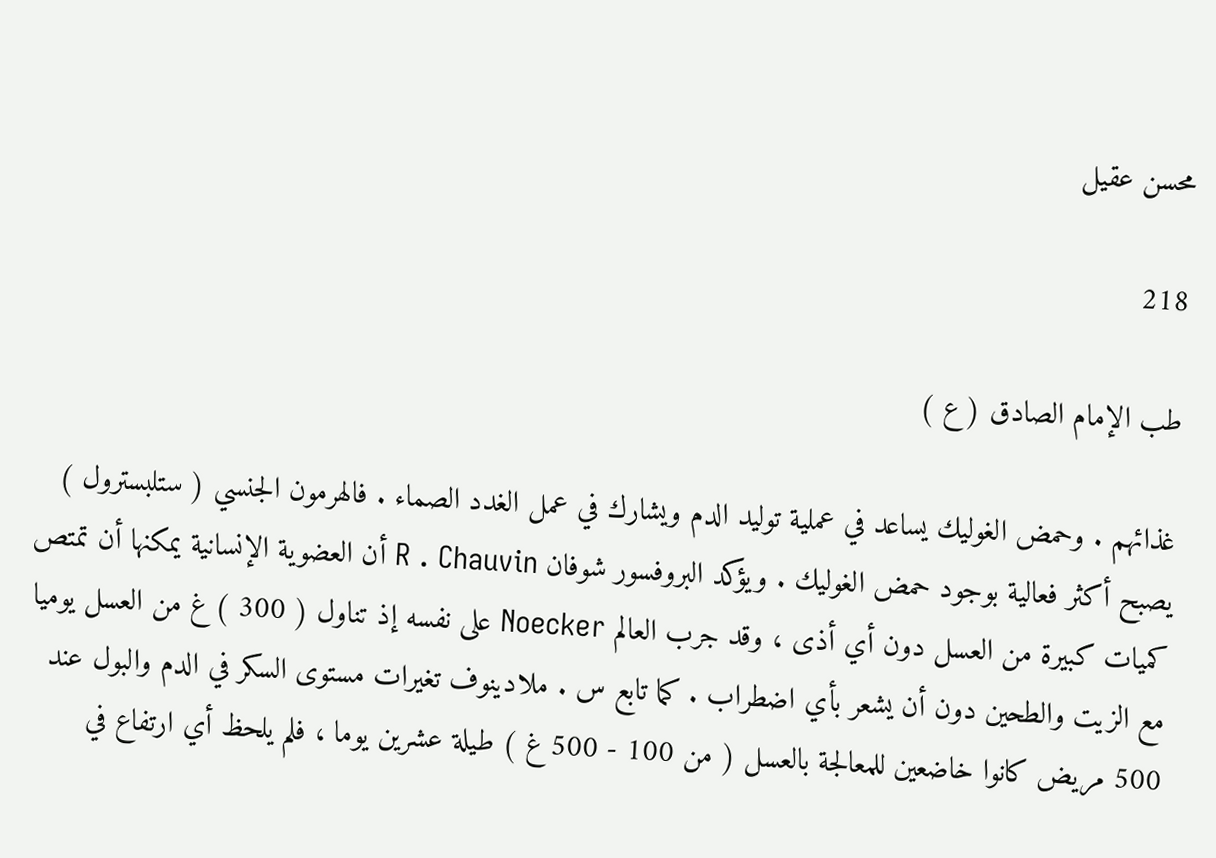محسن عقيل

218

طب الإمام الصادق ( ع )

غذائهم . وحمض الغوليك يساعد في عملية توليد الدم ويشارك في عمل الغدد الصماء . فالهرمون الجنسي ( ستلبسترول ) يصبح أكثر فعالية بوجود حمض الغوليك . ويؤكد البروفسور شوفان R . Chauvin أن العضوية الإنسانية يمكنها أن تمتص كميات كبيرة من العسل دون أي أذى ، وقد جرب العالم Noecker على نفسه إذ تناول ( 300 ) غ من العسل يوميا مع الزيت والطحين دون أن يشعر بأي اضطراب . كما تابع س . ملادينوف تغيرات مستوى السكر في الدم والبول عند 500 مريض كانوا خاضعين للمعالجة بالعسل ( من 100 - 500 غ ) طيلة عشرين يوما ، فلم يلحظ أي ارتفاع في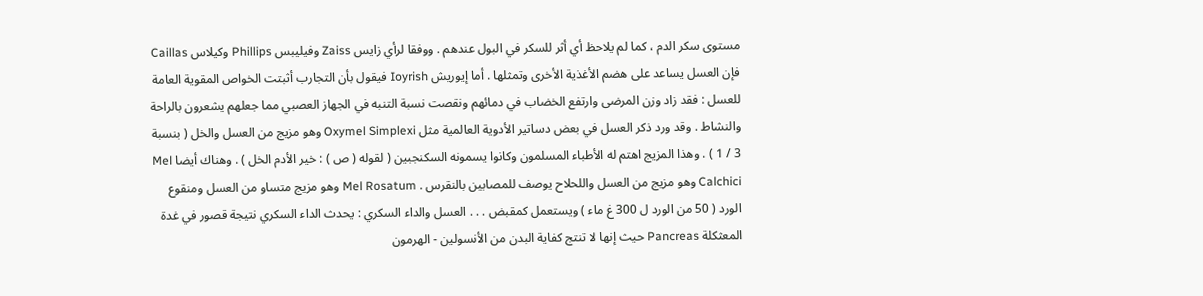مستوى سكر الدم ، كما لم يلاحظ أي أثر للسكر في البول عندهم . ووفقا لرأي زايس Zaiss وفيليبس Phillips وكيلاس Caillas فإن العسل يساعد على هضم الأغذية الأخرى وتمثلها . أما إيوريش Ioyrish فيقول بأن التجارب أثبتت الخواص المقوية العامة للعسل : فقد زاد وزن المرضى وارتفع الخضاب في دمائهم ونقصت نسبة التنبه في الجهاز العصبي مما جعلهم يشعرون بالراحة والنشاط . وقد ورد ذكر العسل في بعض دساتير الأدوية العالمية مثل Oxymel Simplexi وهو مزيج من العسل والخل ( بنسبة 3 / 1 ) . وهذا المزيج اهتم له الأطباء المسلمون وكانوا يسمونه السكنجبين ( لقوله ( ص ) : خير الأدم الخل ) . وهناك أيضا Mel Calchici وهو مزيج من العسل واللحلاح يوصف للمصابين بالنقرس . Mel Rosatum وهو مزيج متساو من العسل ومنقوع الورد ( 50 من الورد ل 300 غ ماء ) ويستعمل كمقبض . . . العسل والداء السكري : يحدث الداء السكري نتيجة قصور في غدة المعثكلة Pancreas حيث إنها لا تنتج كفاية البدن من الأنسولين - الهرمون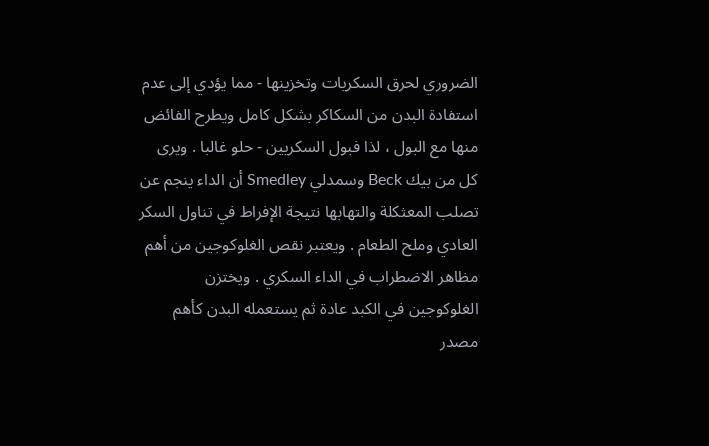الضروري لحرق السكريات وتخزينها - مما يؤدي إلى عدم استفادة البدن من السكاكر بشكل كامل ويطرح الفائض منها مع البول ، لذا فبول السكريين - حلو غالبا . ويرى كل من بيك Beck وسمدلي Smedley أن الداء ينجم عن تصلب المعثكلة والتهابها نتيجة الإفراط في تناول السكر العادي وملح الطعام . ويعتبر نقص الغلوكوجين من أهم مظاهر الاضطراب في الداء السكري . ويختزن الغلوكوجين في الكبد عادة ثم يستعمله البدن كأهم مصدر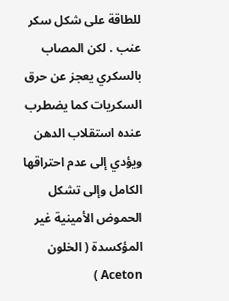للطاقة على شكل سكر عنب . لكن المصاب بالسكري يعجز عن حرق السكريات كما يضطرب عنده استقلاب الدهن ويؤدي إلى عدم احتراقها الكامل وإلى تشكل الحموض الأمينية غير المؤكسدة ( الخلون Aceton )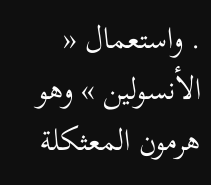. واستعمال « الأنسولين » وهو هرمون المعثكلة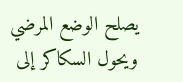يصلح الوضع المرضي ويحول السكاكر إلى